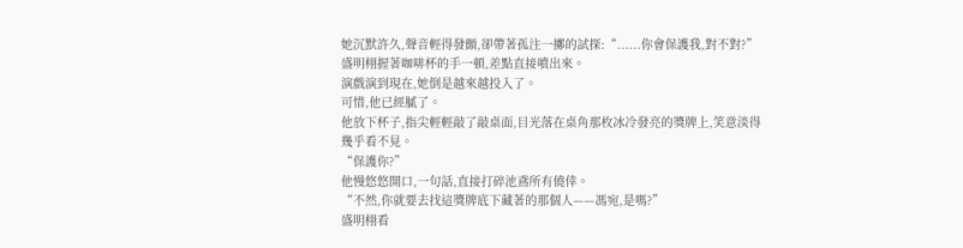她沉默許久,聲音輕得發顫,卻帶著孤注一擲的試探:“......你會保護我,對不對?”
盛明栩握著咖啡杯的手一頓,差點直接噴出來。
演戲演到現在,她倒是越來越投入了。
可惜,他已經膩了。
他放下杯子,指尖輕輕敲了敲桌面,目光落在桌角那枚冰冷發亮的獎牌上,笑意淡得幾乎看不見。
“保護你?”
他慢悠悠開口,一句話,直接打碎池鳶所有僥倖。
“不然,你就要去找這獎牌底下藏著的那個人——馮宛,是嗎?”
盛明栩看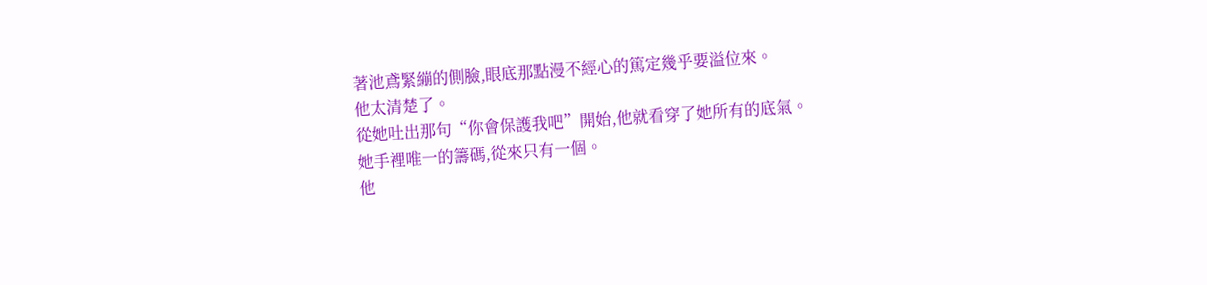著池鳶緊繃的側臉,眼底那點漫不經心的篤定幾乎要溢位來。
他太清楚了。
從她吐出那句“你會保護我吧”開始,他就看穿了她所有的底氣。
她手裡唯一的籌碼,從來只有一個。
他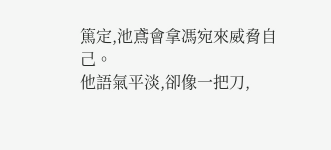篤定,池鳶會拿馮宛來威脅自己。
他語氣平淡,卻像一把刀,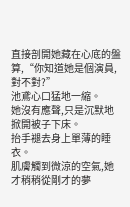直接剖開她藏在心底的盤算,“你知道她是個演員,對不對?”
池鳶心口猛地一縮。
她沒有應聲,只是沉默地掀開被子下床。
抬手褪去身上單薄的睡衣。
肌膚觸到微涼的空氣,她才稍稍從剛才的夢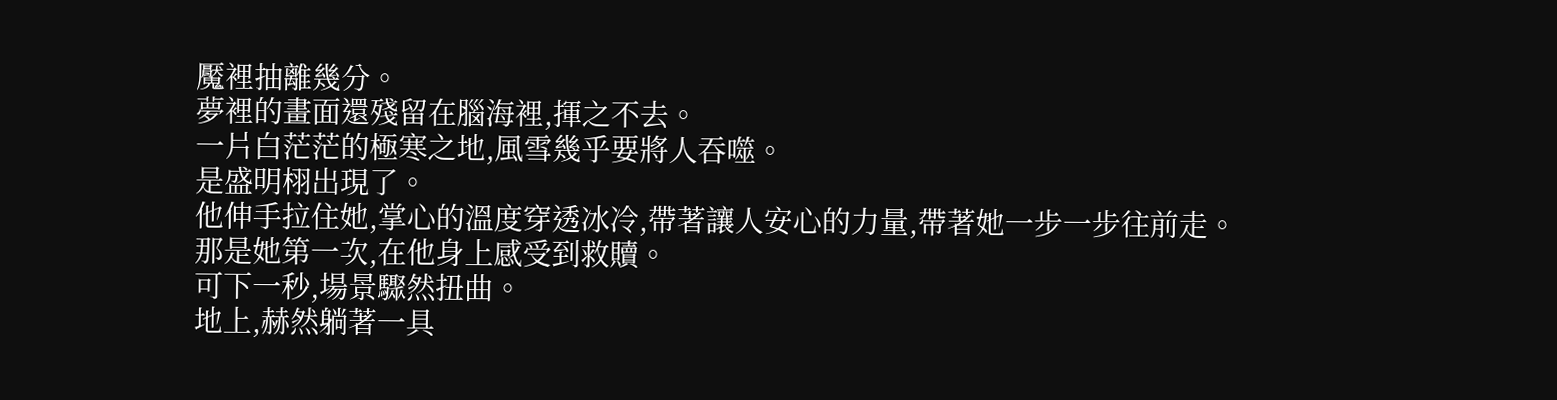魘裡抽離幾分。
夢裡的畫面還殘留在腦海裡,揮之不去。
一片白茫茫的極寒之地,風雪幾乎要將人吞噬。
是盛明栩出現了。
他伸手拉住她,掌心的溫度穿透冰冷,帶著讓人安心的力量,帶著她一步一步往前走。
那是她第一次,在他身上感受到救贖。
可下一秒,場景驟然扭曲。
地上,赫然躺著一具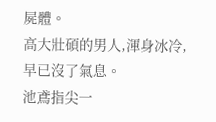屍體。
高大壯碩的男人,渾身冰冷,早已沒了氣息。
池鳶指尖一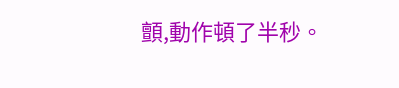顫,動作頓了半秒。